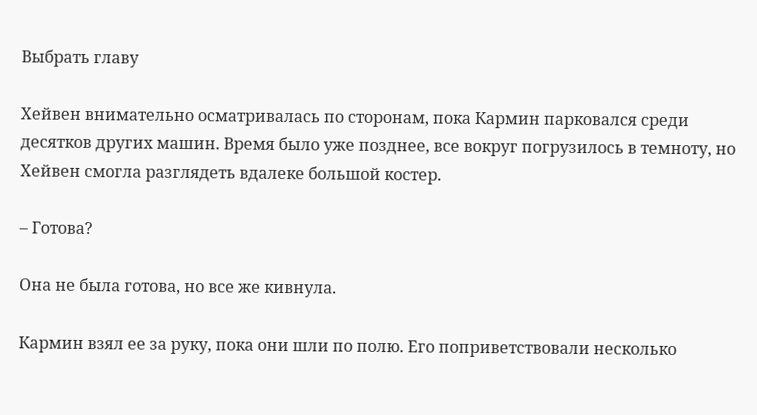Выбрать главу

Хейвен внимательно осматривалась по сторонам, пока Кармин парковался среди десятков других машин. Время было уже позднее, все вокруг погрузилось в темноту, но Хейвен смогла разглядеть вдалеке большой костер.

– Готова?

Она не была готова, но все же кивнула.

Кармин взял ее за руку, пока они шли по полю. Его поприветствовали несколько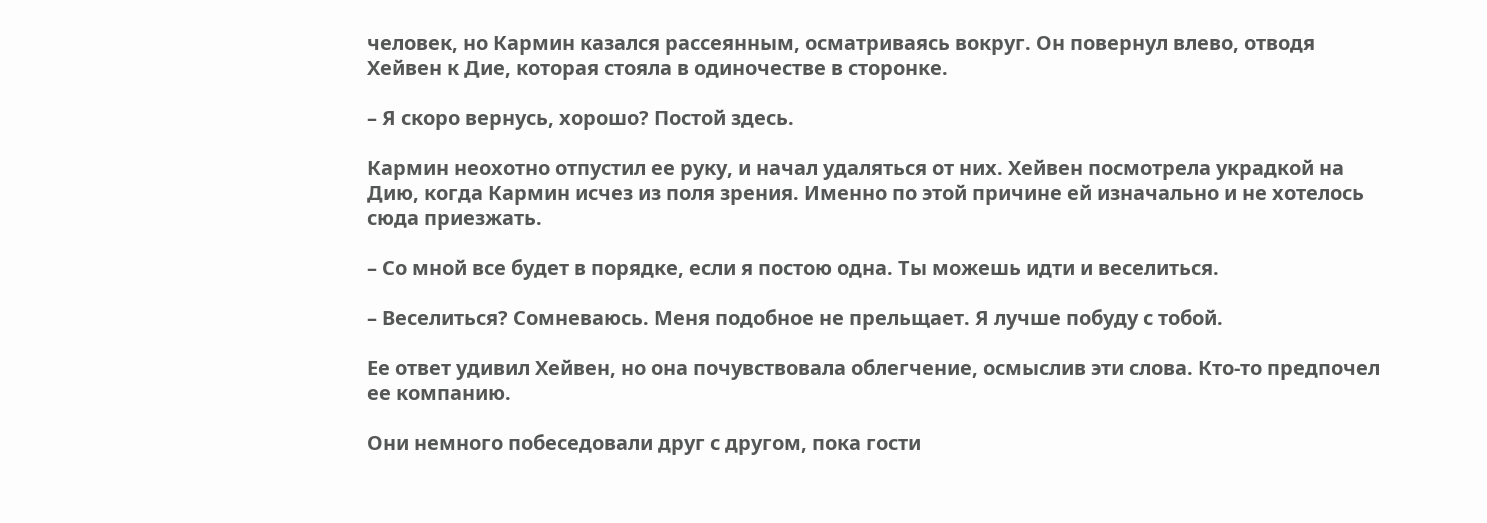человек, но Кармин казался рассеянным, осматриваясь вокруг. Он повернул влево, отводя Хейвен к Дие, которая стояла в одиночестве в сторонке.

– Я скоро вернусь, хорошо? Постой здесь.

Кармин неохотно отпустил ее руку, и начал удаляться от них. Хейвен посмотрела украдкой на Дию, когда Кармин исчез из поля зрения. Именно по этой причине ей изначально и не хотелось сюда приезжать.

– Со мной все будет в порядке, если я постою одна. Ты можешь идти и веселиться.

– Веселиться? Сомневаюсь. Меня подобное не прельщает. Я лучше побуду с тобой.

Ее ответ удивил Хейвен, но она почувствовала облегчение, осмыслив эти слова. Кто-то предпочел ее компанию.

Они немного побеседовали друг с другом, пока гости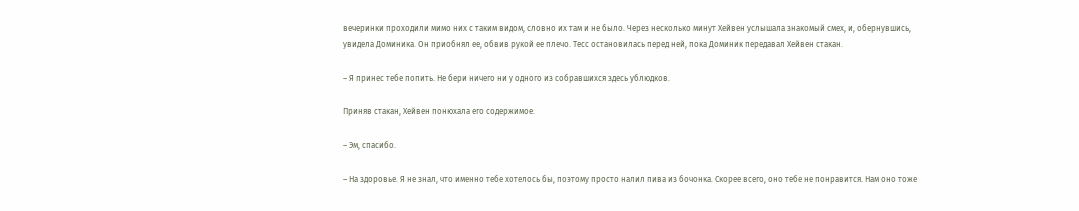вечеринки проходили мимо них с таким видом, словно их там и не было. Через несколько минут Хейвен услышала знакомый смех, и, обернувшись, увидела Доминика. Он приобнял ее, обвив рукой ее плечо. Тесс остановилась перед ней, пока Доминик передавал Хейвен стакан.

– Я принес тебе попить. Не бери ничего ни у одного из собравшихся здесь ублюдков.

Приняв стакан, Хейвен понюхала его содержимое.

– Эм, спасибо.

– На здоровье. Я не знал, что именно тебе хотелось бы, поэтому просто налил пива из бочонка. Скорее всего, оно тебе не понравится. Нам оно тоже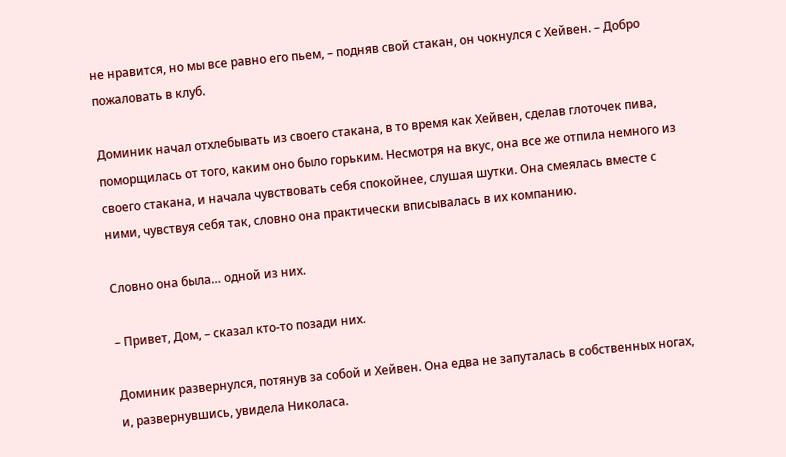не нравится, но мы все равно его пьем, – подняв свой стакан, он чокнулся с Хейвен. – Добро пожаловать в клуб.

Доминик начал отхлебывать из своего стакана, в то время как Хейвен, сделав глоточек пива, поморщилась от того, каким оно было горьким. Несмотря на вкус, она все же отпила немного из своего стакана, и начала чувствовать себя спокойнее, слушая шутки. Она смеялась вместе с ними, чувствуя себя так, словно она практически вписывалась в их компанию.

Словно она была… одной из них.

– Привет, Дом, – сказал кто-то позади них.

Доминик развернулся, потянув за собой и Хейвен. Она едва не запуталась в собственных ногах, и, развернувшись, увидела Николаса.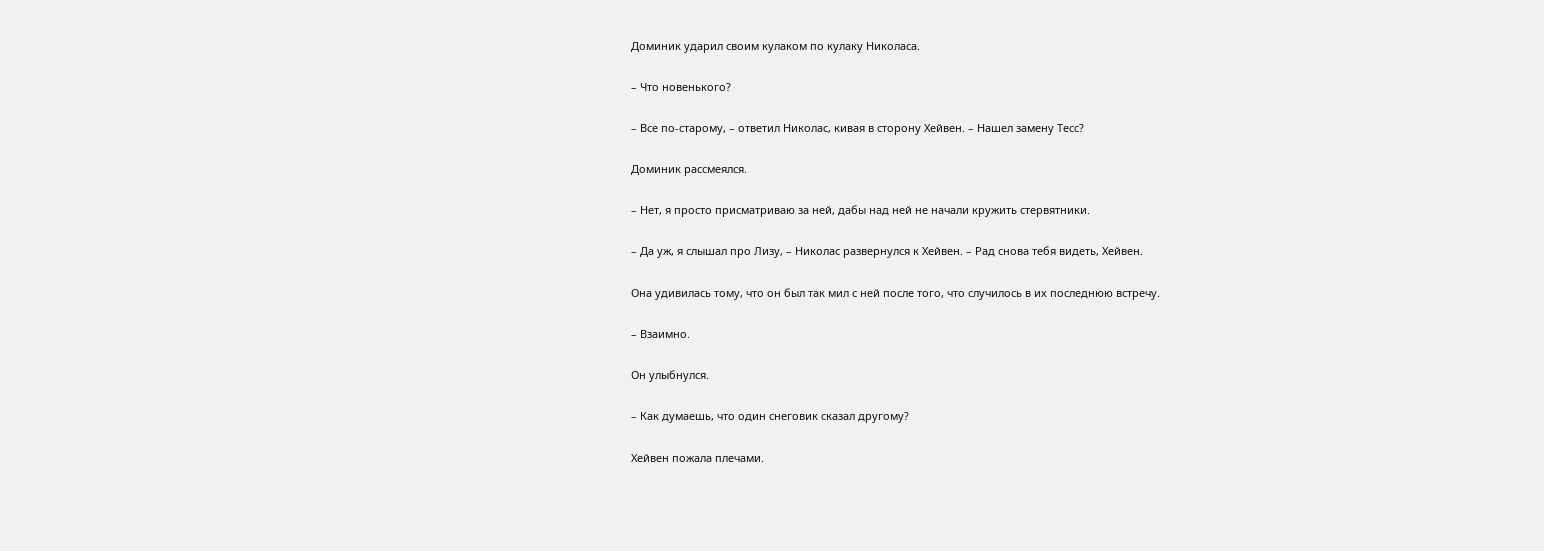Доминик ударил своим кулаком по кулаку Николаса.

– Что новенького?

– Все по-старому, – ответил Николас, кивая в сторону Хейвен. – Нашел замену Тесс?

Доминик рассмеялся.

– Нет, я просто присматриваю за ней, дабы над ней не начали кружить стервятники.

– Да уж, я слышал про Лизу, – Николас развернулся к Хейвен. – Рад снова тебя видеть, Хейвен.

Она удивилась тому, что он был так мил с ней после того, что случилось в их последнюю встречу.

– Взаимно.

Он улыбнулся.

– Как думаешь, что один снеговик сказал другому?

Хейвен пожала плечами.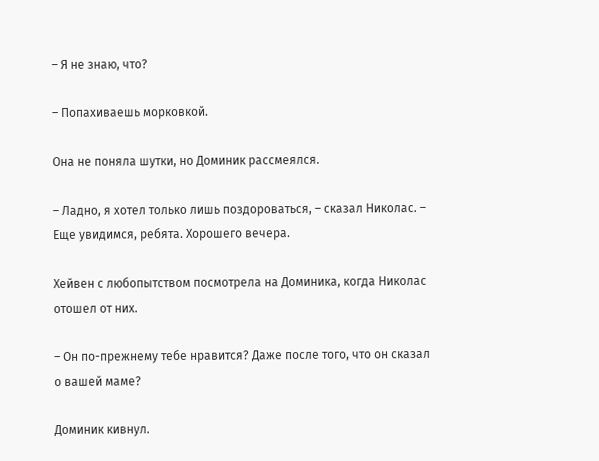– Я не знаю, что?

– Попахиваешь морковкой.

Она не поняла шутки, но Доминик рассмеялся.

– Ладно, я хотел только лишь поздороваться, – сказал Николас. – Еще увидимся, ребята. Хорошего вечера.

Хейвен с любопытством посмотрела на Доминика, когда Николас отошел от них.

– Он по-прежнему тебе нравится? Даже после того, что он сказал о вашей маме?

Доминик кивнул.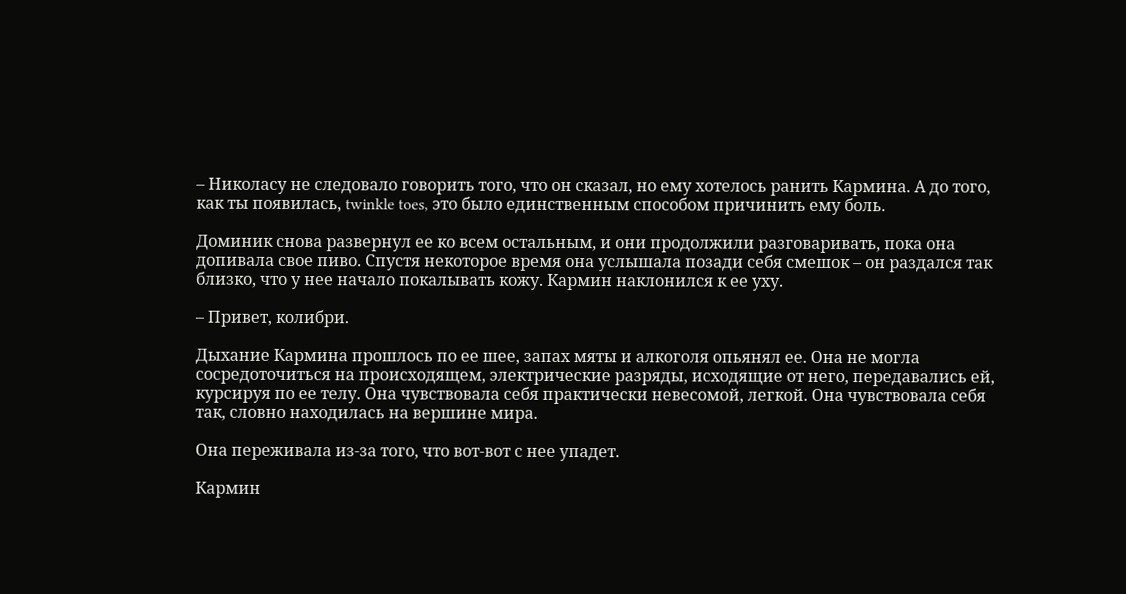– Николасу не следовало говорить того, что он сказал, но ему хотелось ранить Кармина. А до того, как ты появилась, twinkle toes, это было единственным способом причинить ему боль.

Доминик снова развернул ее ко всем остальным, и они продолжили разговаривать, пока она допивала свое пиво. Спустя некоторое время она услышала позади себя смешок – он раздался так близко, что у нее начало покалывать кожу. Кармин наклонился к ее уху.

– Привет, колибри.

Дыхание Кармина прошлось по ее шее, запах мяты и алкоголя опьянял ее. Она не могла сосредоточиться на происходящем, электрические разряды, исходящие от него, передавались ей, курсируя по ее телу. Она чувствовала себя практически невесомой, легкой. Она чувствовала себя так, словно находилась на вершине мира.

Она переживала из-за того, что вот-вот с нее упадет.

Кармин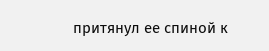притянул ее спиной к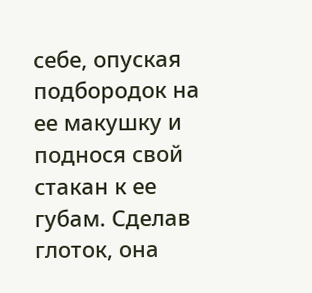себе, опуская подбородок на ее макушку и поднося свой стакан к ее губам. Сделав глоток, она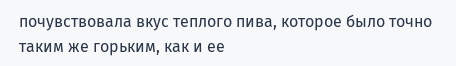почувствовала вкус теплого пива, которое было точно таким же горьким, как и ее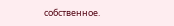собственное.